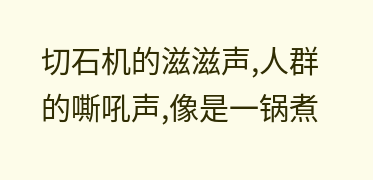切石机的滋滋声,人群的嘶吼声,像是一锅煮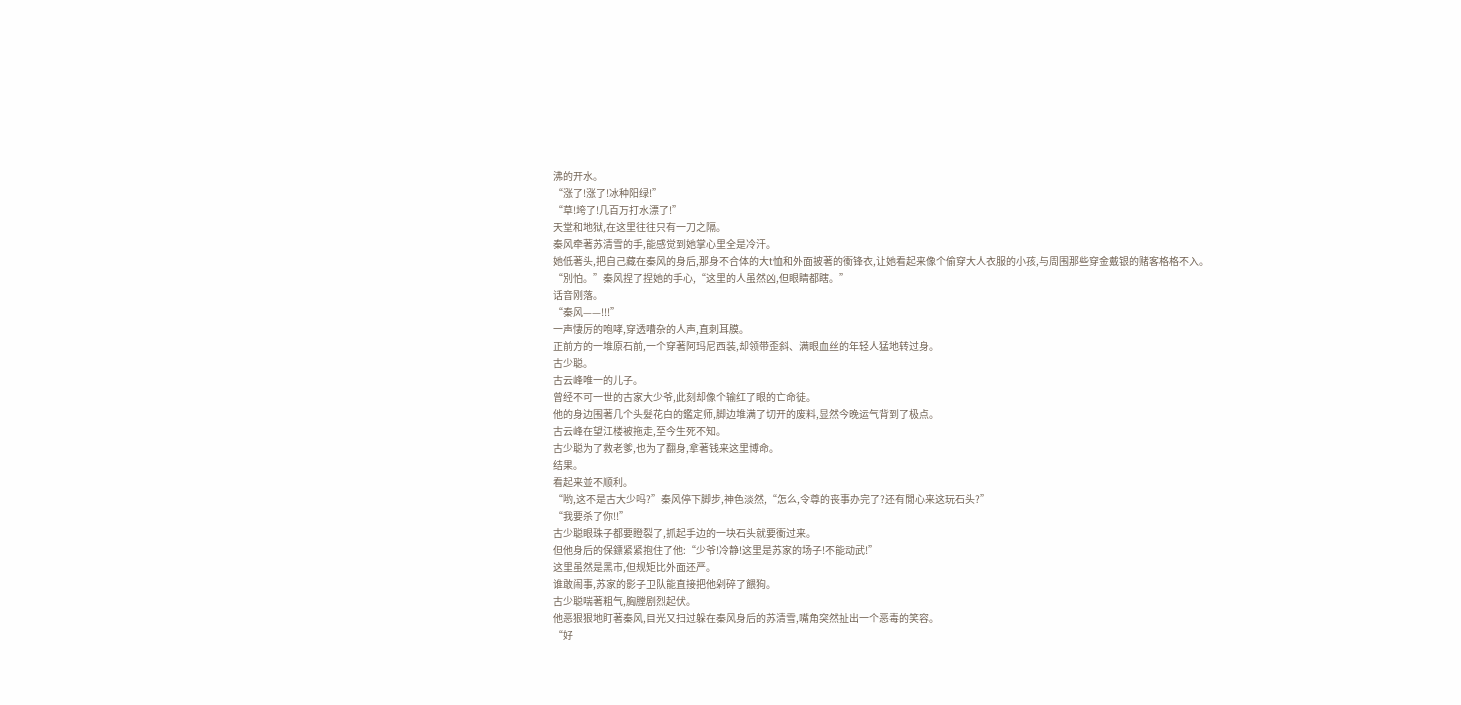沸的开水。
“涨了!涨了!冰种阳绿!”
“草!垮了!几百万打水漂了!”
天堂和地狱,在这里往往只有一刀之隔。
秦风牵著苏清雪的手,能感觉到她掌心里全是冷汗。
她低著头,把自己藏在秦风的身后,那身不合体的大t恤和外面披著的衝锋衣,让她看起来像个偷穿大人衣服的小孩,与周围那些穿金戴银的赌客格格不入。
“別怕。”秦风捏了捏她的手心,“这里的人虽然凶,但眼睛都瞎。”
话音刚落。
“秦风——!!!”
一声悽厉的咆哮,穿透嘈杂的人声,直刺耳膜。
正前方的一堆原石前,一个穿著阿玛尼西装,却领带歪斜、满眼血丝的年轻人猛地转过身。
古少聪。
古云峰唯一的儿子。
曾经不可一世的古家大少爷,此刻却像个输红了眼的亡命徒。
他的身边围著几个头髮花白的鑑定师,脚边堆满了切开的废料,显然今晚运气背到了极点。
古云峰在望江楼被拖走,至今生死不知。
古少聪为了救老爹,也为了翻身,拿著钱来这里博命。
结果。
看起来並不顺利。
“哟,这不是古大少吗?”秦风停下脚步,神色淡然,“怎么,令尊的丧事办完了?还有閒心来这玩石头?”
“我要杀了你!!”
古少聪眼珠子都要瞪裂了,抓起手边的一块石头就要衝过来。
但他身后的保鏢紧紧抱住了他:“少爷!冷静!这里是苏家的场子!不能动武!”
这里虽然是黑市,但规矩比外面还严。
谁敢闹事,苏家的影子卫队能直接把他剁碎了餵狗。
古少聪喘著粗气,胸膛剧烈起伏。
他恶狠狠地盯著秦风,目光又扫过躲在秦风身后的苏清雪,嘴角突然扯出一个恶毒的笑容。
“好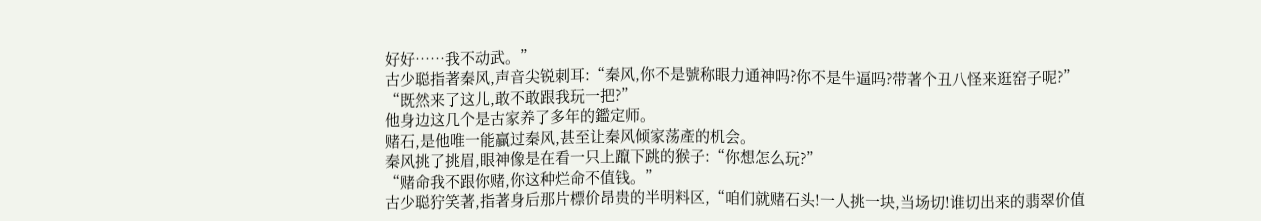好好……我不动武。”
古少聪指著秦风,声音尖锐刺耳:“秦风,你不是號称眼力通神吗?你不是牛逼吗?带著个丑八怪来逛窑子呢?”
“既然来了这儿,敢不敢跟我玩一把?”
他身边这几个是古家养了多年的鑑定师。
赌石,是他唯一能贏过秦风,甚至让秦风倾家荡產的机会。
秦风挑了挑眉,眼神像是在看一只上躥下跳的猴子:“你想怎么玩?”
“赌命我不跟你赌,你这种烂命不值钱。”
古少聪狞笑著,指著身后那片標价昂贵的半明料区,“咱们就赌石头!一人挑一块,当场切!谁切出来的翡翠价值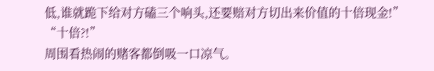低,谁就跪下给对方磕三个响头,还要赔对方切出来价值的十倍现金!”
“十倍?!”
周围看热闹的赌客都倒吸一口凉气。